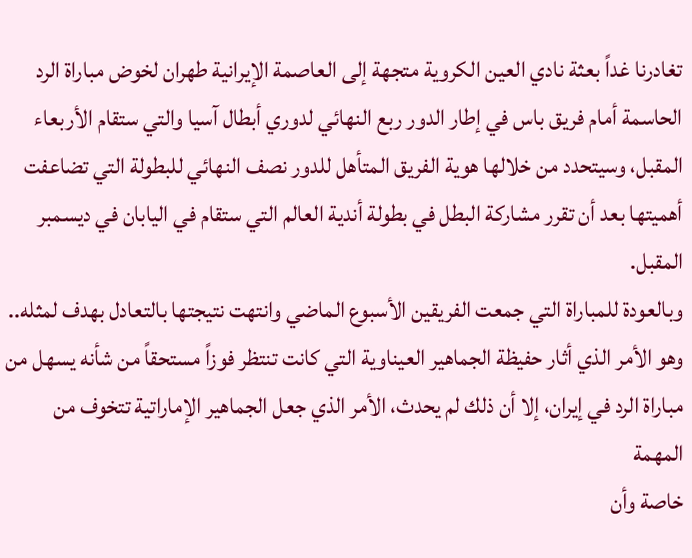تغادرنا غداً بعثة نادي العين الكروية متجهة إلى العاصمة الإيرانية طهران لخوض مباراة الرد الحاسمة أمام فريق باس في إطار الدور ربع النهائي لدوري أبطال آسيا والتي ستقام الأربعاء المقبل، وسيتحدد من خلالها هوية الفريق المتأهل للدور نصف النهائي للبطولة التي تضاعفت أهميتها بعد أن تقرر مشاركة البطل في بطولة أندية العالم التي ستقام في اليابان في ديسمبر المقبل.
وبالعودة للمباراة التي جمعت الفريقين الأسبوع الماضي وانتهت نتيجتها بالتعادل بهدف لمثله.. وهو الأمر الذي أثار حفيظة الجماهير العيناوية التي كانت تنتظر فوزاً مستحقاً من شأنه يسهل من مباراة الرد في إيران، إلا أن ذلك لم يحدث، الأمر الذي جعل الجماهير الإماراتية تتخوف من المهمة
خاصة وأن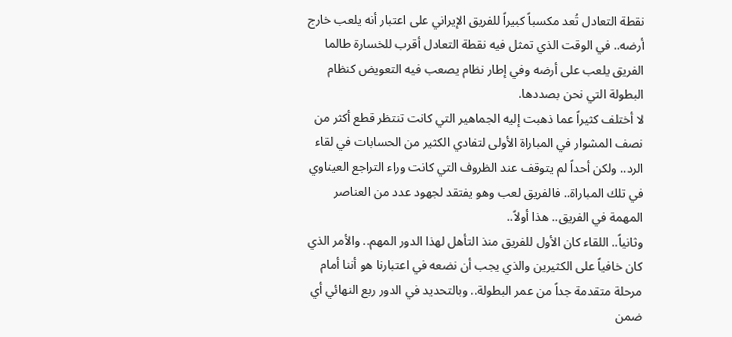نقطة التعادل تُعد مكسباً كبيراً للفريق الإيراني على اعتبار أنه يلعب خارج أرضه.. في الوقت الذي تمثل فيه نقطة التعادل أقرب للخسارة طالما الفريق يلعب على أرضه وفي إطار نظام يصعب فيه التعويض كنظام البطولة التي نحن بصددها.
لا أختلف كثيراً عما ذهبت إليه الجماهير التي كانت تنتظر قطع أكثر من نصف المشوار في المباراة الأولى لتفادي الكثير من الحسابات في لقاء الرد.. ولكن أحداً لم يتوقف عند الظروف التي كانت وراء التراجع العيناوي في تلك المباراة.. فالفريق لعب وهو يفتقد لجهود عدد من العناصر المهمة في الفريق.. هذا أولاً..
وثانياً.. اللقاء كان الأول للفريق منذ التأهل لهذا الدور المهم.. والأمر الذي كان خافياً على الكثيرين والذي يجب أن نضعه في اعتبارنا هو أننا أمام مرحلة متقدمة جداً من عمر البطولة.. وبالتحديد في الدور ربع النهائي أي ضمن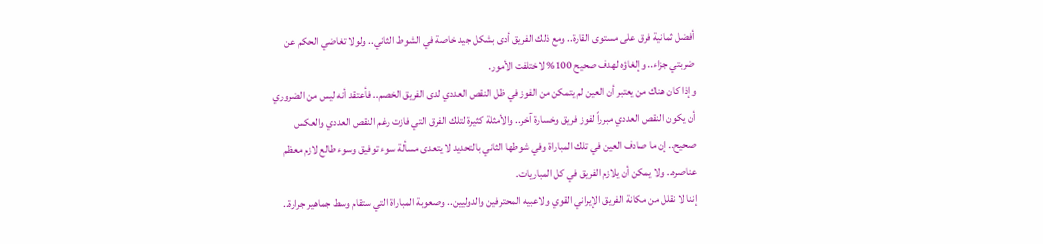أفضل ثمانية فرق على مستوى القارة.. ومع ذلك الفريق أدى بشكل جيد خاصة في الشوط الثاني.. ولولا تغاضي الحكم عن ضربتي جزاء.. وإلغاؤه لهدف صحيح 100% لاختلفت الأمور.
وإذا كان هناك من يعتبر أن العين لم يتمكن من الفوز في ظل النقص العددي لدى الفريق الخصم.. فأعتقد أنه ليس من الضروري أن يكون النقص العددي مبرراً لفوز فريق وخسارة آخر.. والأمثلة كثيرة لتلك الفرق التي فازت رغم النقص العددي والعكس صحيح.. إن ما صادف العين في تلك المباراة وفي شوطها الثاني بالتحديد لا يتعدى مسألة سوء توفيق وسوء طالع لازم معظم عناصره.. ولا يمكن أن يلازم الفريق في كل المباريات.
إننا لا نقلل من مكانة الفريق الإيراني القوي ولاعبيه المحترفين والدوليين.. وصعوبة المباراة التي ستقام وسط جماهير جرارة..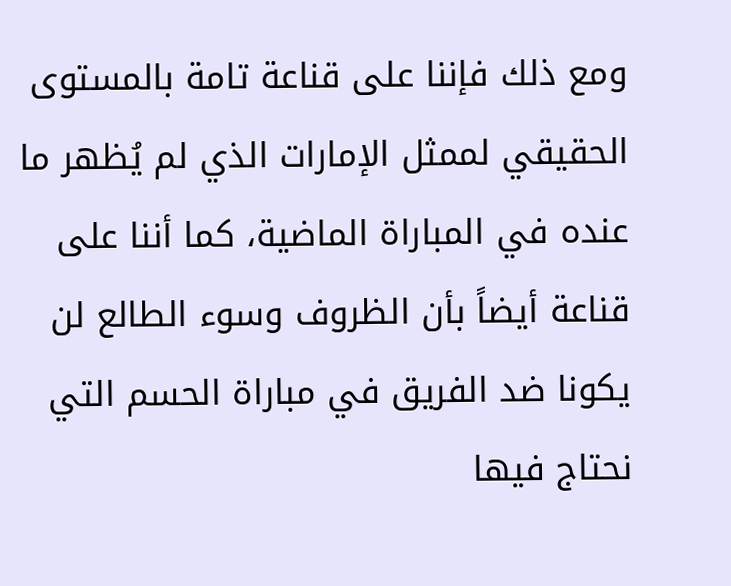ومع ذلك فإننا على قناعة تامة بالمستوى الحقيقي لممثل الإمارات الذي لم يُظهر ما عنده في المباراة الماضية، كما أننا على قناعة أيضاً بأن الظروف وسوء الطالع لن يكونا ضد الفريق في مباراة الحسم التي نحتاج فيها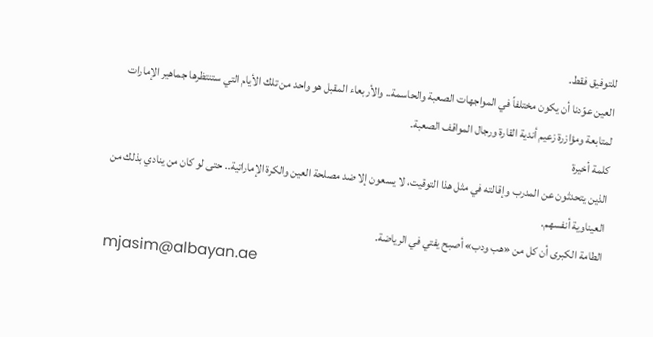للتوفيق فقط.
العين عوّدنا أن يكون مختلفاً في المواجهات الصعبة والحاسمة.. والأربعاء المقبل هو واحد من تلك الأيام التي ستنتظرها جماهير الإمارات لمتابعة ومؤازرة زعيم أندية القارة ورجال المواقف الصعبة.
كلمة أخيرة
الذين يتحدثون عن المدرب وإقالته في مثل هذا التوقيت، لا يسعون إلا ضد مصلحة العين والكرة الإماراتية.. حتى لو كان من ينادي بذلك من العيناوية أنفسهم.
الطامة الكبرى أن كل من «هب ودب» أصبح يفتي في الرياضة.
mjasim@albayan.ae